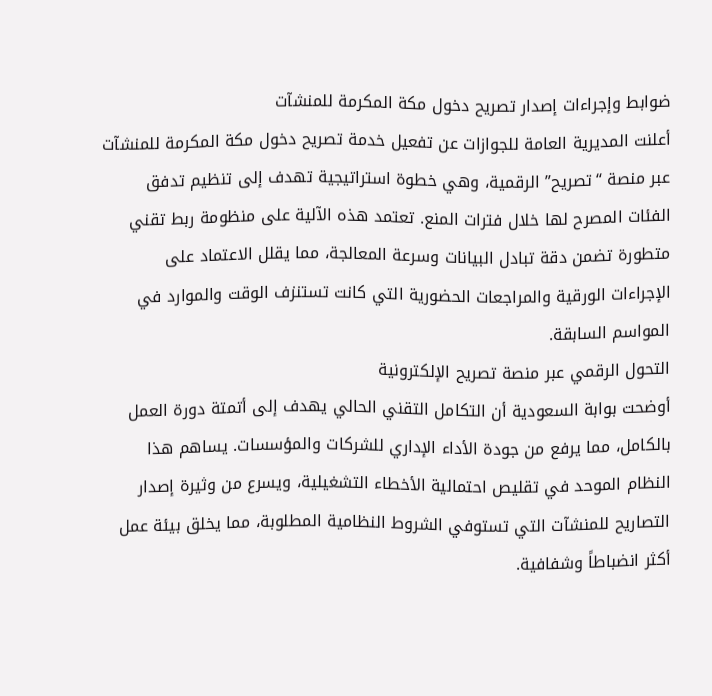ضوابط وإجراءات إصدار تصريح دخول مكة المكرمة للمنشآت
أعلنت المديرية العامة للجوازات عن تفعيل خدمة تصريح دخول مكة المكرمة للمنشآت عبر منصة “تصريح” الرقمية، وهي خطوة استراتيجية تهدف إلى تنظيم تدفق الفئات المصرح لها خلال فترات المنع. تعتمد هذه الآلية على منظومة ربط تقني متطورة تضمن دقة تبادل البيانات وسرعة المعالجة، مما يقلل الاعتماد على الإجراءات الورقية والمراجعات الحضورية التي كانت تستنزف الوقت والموارد في المواسم السابقة.
التحول الرقمي عبر منصة تصريح الإلكترونية
أوضحت بوابة السعودية أن التكامل التقني الحالي يهدف إلى أتمتة دورة العمل بالكامل، مما يرفع من جودة الأداء الإداري للشركات والمؤسسات. يساهم هذا النظام الموحد في تقليص احتمالية الأخطاء التشغيلية، ويسرع من وثيرة إصدار التصاريح للمنشآت التي تستوفي الشروط النظامية المطلوبة، مما يخلق بيئة عمل أكثر انضباطاً وشفافية.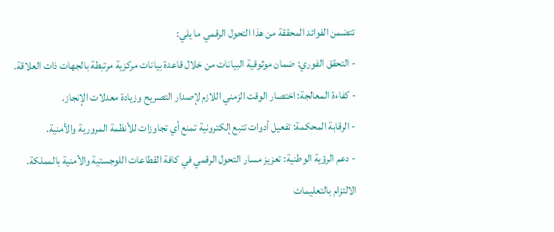تتضمن الفوائد المحققة من هذا التحول الرقمي ما يلي:
- التحقق الفوري: ضمان موثوقية البيانات من خلال قاعدة بيانات مركزية مرتبطة بالجهات ذات العلاقة.
- كفاءة المعالجة: اختصار الوقت الزمني اللازم لإصدار التصريح وزيادة معدلات الإنجاز.
- الرقابة المحكمة: تفعيل أدوات تتبع إلكترونية تمنع أي تجاوزات للأنظمة المرورية والأمنية.
- دعم الرؤية الوطنية: تعزيز مسار التحول الرقمي في كافة القطاعات اللوجستية والأمنية بالمملكة.
الالتزام بالتعليمات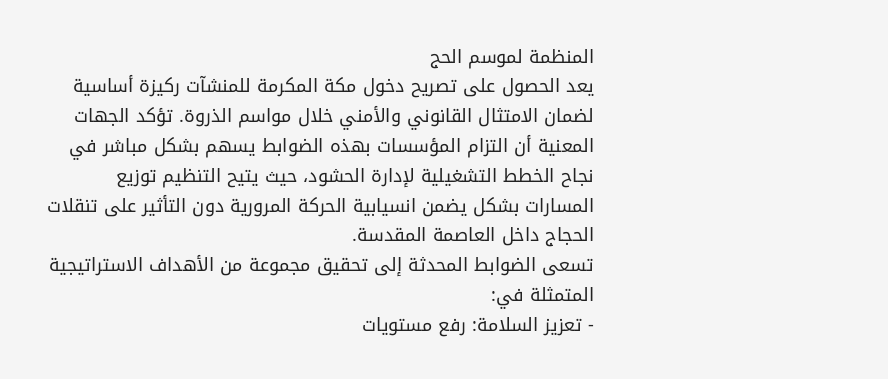المنظمة لموسم الحج
يعد الحصول على تصريح دخول مكة المكرمة للمنشآت ركيزة أساسية لضمان الامتثال القانوني والأمني خلال مواسم الذروة. تؤكد الجهات المعنية أن التزام المؤسسات بهذه الضوابط يسهم بشكل مباشر في نجاح الخطط التشغيلية لإدارة الحشود، حيث يتيح التنظيم توزيع المسارات بشكل يضمن انسيابية الحركة المرورية دون التأثير على تنقلات الحجاج داخل العاصمة المقدسة.
تسعى الضوابط المحدثة إلى تحقيق مجموعة من الأهداف الاستراتيجية المتمثلة في:
- تعزيز السلامة: رفع مستويات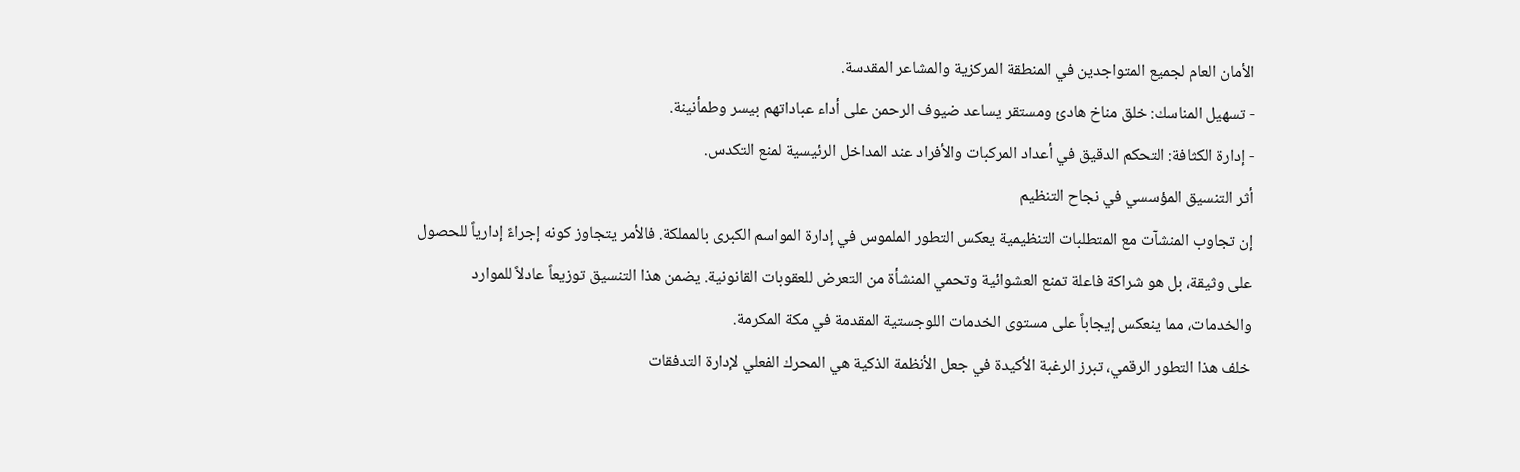الأمان العام لجميع المتواجدين في المنطقة المركزية والمشاعر المقدسة.
- تسهيل المناسك: خلق مناخ هادئ ومستقر يساعد ضيوف الرحمن على أداء عباداتهم بيسر وطمأنينة.
- إدارة الكثافة: التحكم الدقيق في أعداد المركبات والأفراد عند المداخل الرئيسية لمنع التكدس.
أثر التنسيق المؤسسي في نجاح التنظيم
إن تجاوب المنشآت مع المتطلبات التنظيمية يعكس التطور الملموس في إدارة المواسم الكبرى بالمملكة. فالأمر يتجاوز كونه إجراءً إدارياً للحصول على وثيقة، بل هو شراكة فاعلة تمنع العشوائية وتحمي المنشأة من التعرض للعقوبات القانونية. يضمن هذا التنسيق توزيعاً عادلاً للموارد والخدمات، مما ينعكس إيجاباً على مستوى الخدمات اللوجستية المقدمة في مكة المكرمة.
خلف هذا التطور الرقمي، تبرز الرغبة الأكيدة في جعل الأنظمة الذكية هي المحرك الفعلي لإدارة التدفقات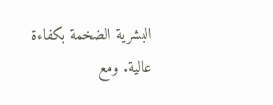البشرية الضخمة بكفاءة عالية. ومع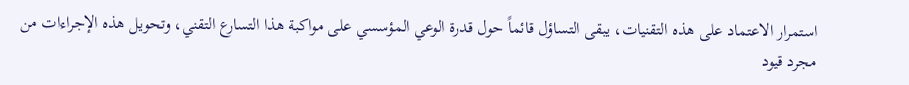استمرار الاعتماد على هذه التقنيات، يبقى التساؤل قائماً حول قدرة الوعي المؤسسي على مواكبة هذا التسارع التقني، وتحويل هذه الإجراءات من مجرد قيود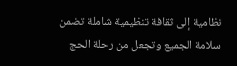نظامية إلى ثقافة تنظيمية شاملة تضمن سلامة الجميع وتجعل من رحلة الحج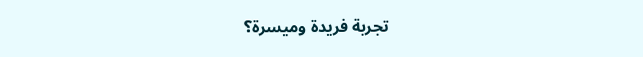تجربة فريدة وميسرة؟